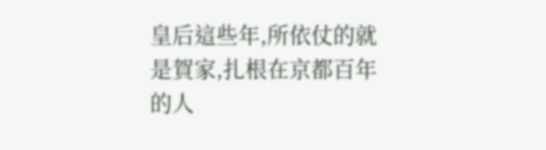皇后這些年,所依仗的就是賀家,扎根在京都百年的人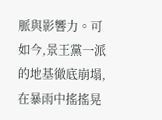脈與影響力。可如今,景王黨一派的地基徹底崩塌,在暴雨中搖搖晃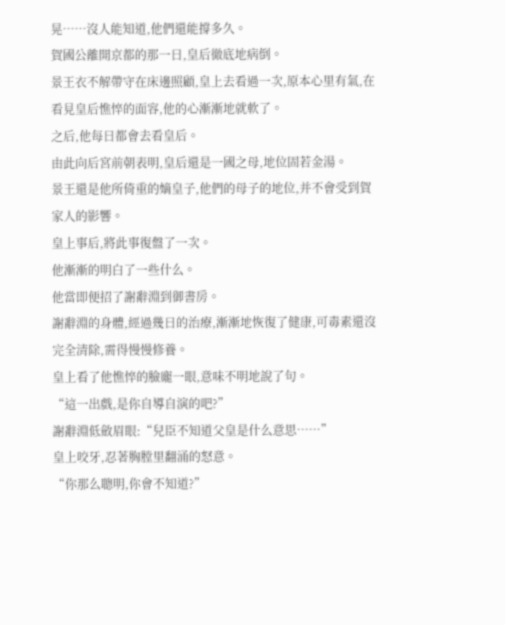晃……沒人能知道,他們還能撐多久。
賀國公離開京都的那一日,皇后徹底地病倒。
景王衣不解帶守在床邊照顧,皇上去看過一次,原本心里有氣,在看見皇后憔悴的面容,他的心漸漸地就軟了。
之后,他每日都會去看皇后。
由此向后宮前朝表明,皇后還是一國之母,地位固若金湯。
景王還是他所倚重的嫡皇子,他們的母子的地位,并不會受到賀家人的影響。
皇上事后,將此事復盤了一次。
他漸漸的明白了一些什么。
他當即便招了謝辭淵到御書房。
謝辭淵的身體,經過幾日的治療,漸漸地恢復了健康,可毒素還沒完全清除,需得慢慢修養。
皇上看了他憔悴的臉龐一眼,意味不明地說了句。
“這一出戲,是你自導自演的吧?”
謝辭淵低斂眉眼:“兒臣不知道父皇是什么意思……”
皇上咬牙,忍著胸膛里翻涌的怒意。
“你那么聰明,你會不知道?”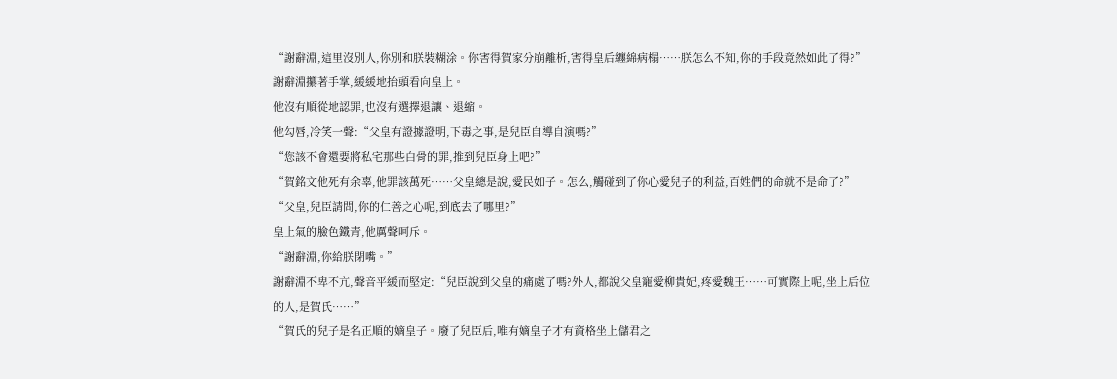“謝辭淵,這里沒別人,你別和朕裝糊涂。你害得賀家分崩離析,害得皇后纏綿病榻……朕怎么不知,你的手段竟然如此了得?”
謝辭淵攥著手掌,緩緩地抬頭看向皇上。
他沒有順從地認罪,也沒有選擇退讓、退縮。
他勾唇,冷笑一聲:“父皇有證據證明,下毒之事,是兒臣自導自演嗎?”
“您該不會還要將私宅那些白骨的罪,推到兒臣身上吧?”
“賀銘文他死有余辜,他罪該萬死……父皇總是說,愛民如子。怎么,觸碰到了你心愛兒子的利益,百姓們的命就不是命了?”
“父皇,兒臣請問,你的仁善之心呢,到底去了哪里?”
皇上氣的臉色鐵青,他厲聲呵斥。
“謝辭淵,你給朕閉嘴。”
謝辭淵不卑不亢,聲音平緩而堅定:“兒臣說到父皇的痛處了嗎?外人,都說父皇寵愛柳貴妃,疼愛魏王……可實際上呢,坐上后位的人,是賀氏……”
“賀氏的兒子是名正順的嫡皇子。廢了兒臣后,唯有嫡皇子才有資格坐上儲君之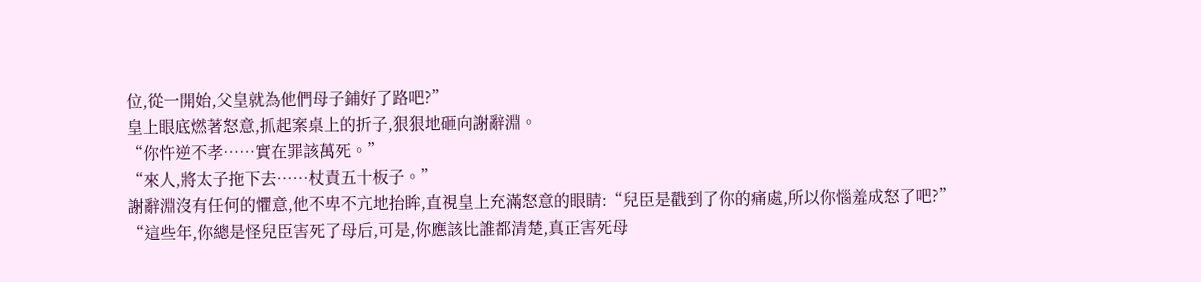位,從一開始,父皇就為他們母子鋪好了路吧?”
皇上眼底燃著怒意,抓起案桌上的折子,狠狠地砸向謝辭淵。
“你忤逆不孝……實在罪該萬死。”
“來人,將太子拖下去……杖責五十板子。”
謝辭淵沒有任何的懼意,他不卑不亢地抬眸,直視皇上充滿怒意的眼睛:“兒臣是戳到了你的痛處,所以你惱羞成怒了吧?”
“這些年,你總是怪兒臣害死了母后,可是,你應該比誰都清楚,真正害死母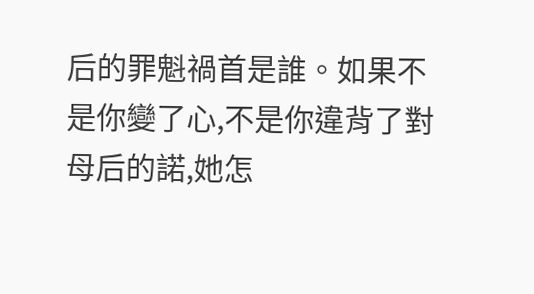后的罪魁禍首是誰。如果不是你變了心,不是你違背了對母后的諾,她怎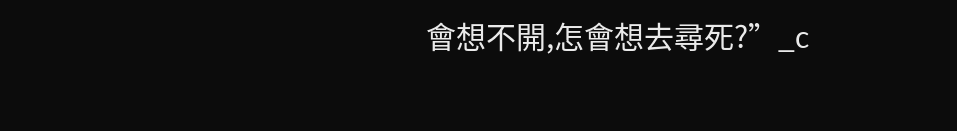會想不開,怎會想去尋死?”_c